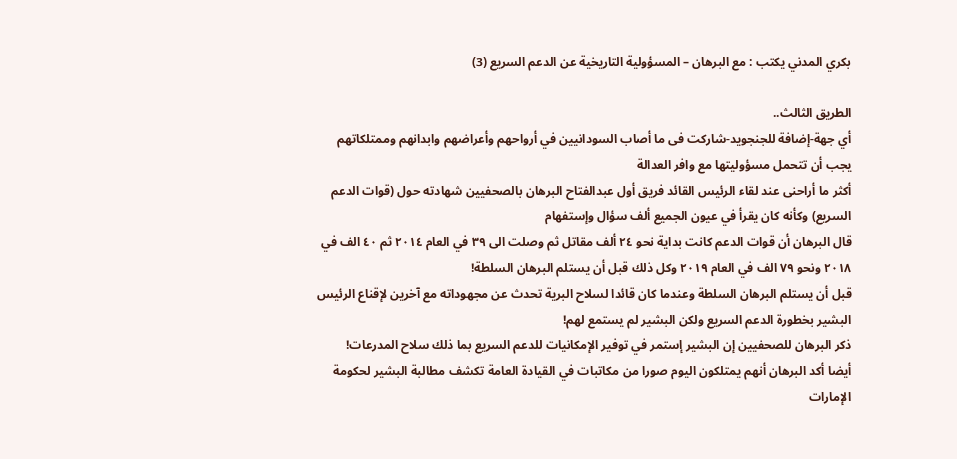بكري المدني يكتب : مع البرهان – المسؤولية التاريخية عن الدعم السريع (3)

الطريق الثالث..
أي جهة-إضافة للجنجويد-شاركت فى ما أصاب السودانيين في أرواحهم وأعراضهم وابدانهم وممتلكاتهم يجب أن تتحمل مسؤوليتها مع وافر العدالة
أكثر ما أراحنى عند لقاء الرئيس القائد فريق أول عبدالفتاح البرهان بالصحفيين شهادته حول (قوات الدعم السريع) وكأنه كان يقرأ في عيون الجميع ألف سؤال وإستفهام
قال البرهان أن قوات الدعم كانت بداية نحو ٢٤ ألف مقاتل ثم وصلت الى ٣٩ في العام ٢٠١٤ ثم ٤٠ الف في ٢٠١٨ ونحو ٧٩ الف في العام ٢٠١٩ وكل ذلك قبل أن يستلم البرهان السلطة!
قبل أن يستلم البرهان السلطة وعندما كان قائدا لسلاح البرية تحدث عن مجهوداته مع آخرين لإقناع الرئيس البشير بخطورة الدعم السريع ولكن البشير لم يستمع لهم!
ذكر البرهان للصحفيين إن البشير إستمر في توفير الإمكانيات للدعم السريع بما ذلك سلاح المدرعات!
أيضا أكد البرهان أنهم يمتلكون اليوم صورا من مكاتبات في القيادة العامة تكشف مطالبة البشير لحكومة الإمارات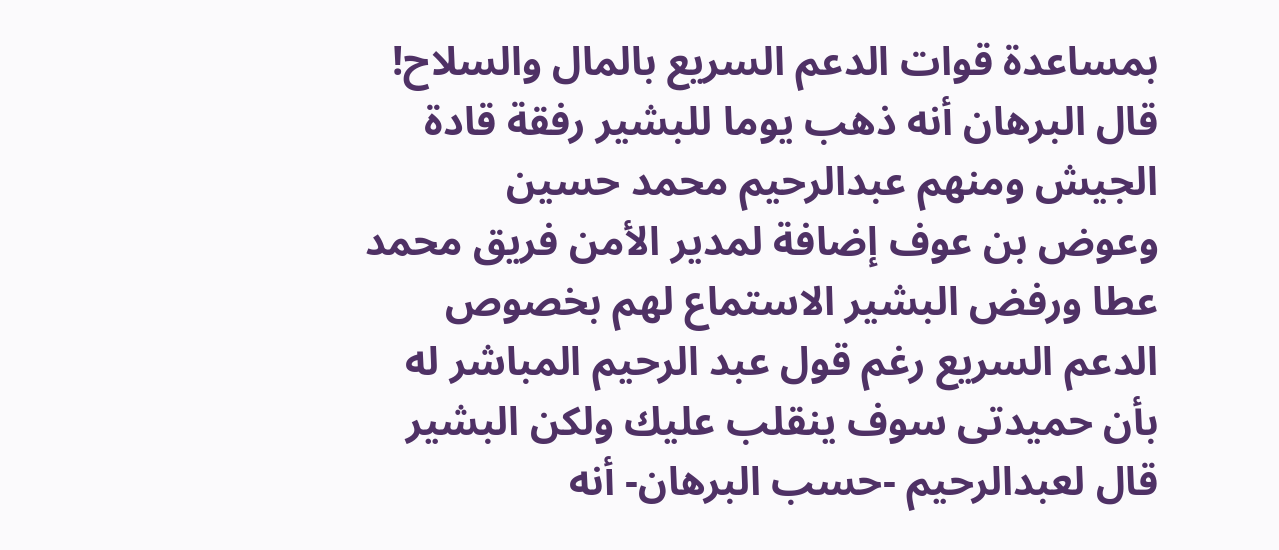بمساعدة قوات الدعم السريع بالمال والسلاح!
قال البرهان أنه ذهب يوما للبشير رفقة قادة الجيش ومنهم عبدالرحيم محمد حسين
وعوض بن عوف إضافة لمدير الأمن فريق محمد عطا ورفض البشير الاستماع لهم بخصوص الدعم السريع رغم قول عبد الرحيم المباشر له بأن حميدتى سوف ينقلب عليك ولكن البشير قال لعبدالرحيم -حسب البرهان- أنه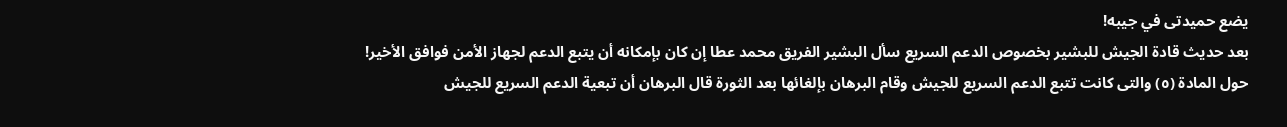يضع حميدتى في جيبه!
بعد حديث قادة الجيش للبشير بخصوص الدعم السريع سأل البشير الفريق محمد عطا إن كان بإمكانه أن يتبع الدعم لجهاز الأمن فوافق الأخير!
حول المادة (٥) والتى كانت تتبع الدعم السريع للجيش وقام البرهان بإلغائها بعد الثورة قال البرهان أن تبعية الدعم السريع للجيش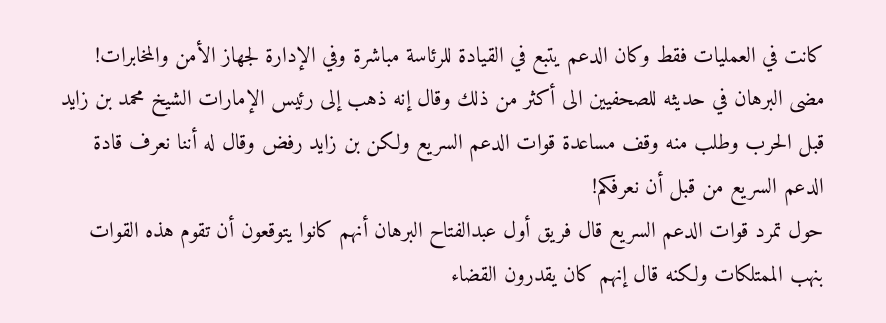كانت في العمليات فقط وكان الدعم يتبع في القيادة للرئاسة مباشرة وفي الإدارة لجهاز الأمن والمخابرات!
مضى البرهان في حديثه للصحفيين الى أكثر من ذلك وقال إنه ذهب إلى رئيس الإمارات الشيخ محمد بن زايد قبل الحرب وطلب منه وقف مساعدة قوات الدعم السريع ولكن بن زايد رفض وقال له أننا نعرف قادة الدعم السريع من قبل أن نعرفكم!
حول تمرد قوات الدعم السريع قال فريق أول عبدالفتاح البرهان أنهم كانوا يتوقعون أن تقوم هذه القوات بنهب الممتلكات ولكنه قال إنهم كان يقدرون القضاء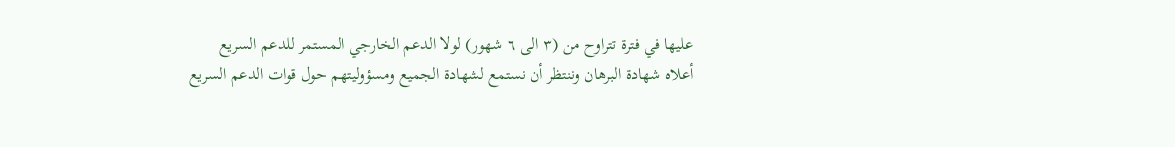عليها في فترة تتراوح من (٣ الى ٦ شهور) لولا الدعم الخارجي المستمر للدعم السريع
أعلاه شهادة البرهان وننتظر أن نستمع لشهادة الجميع ومسؤوليتهم حول قوات الدعم السريع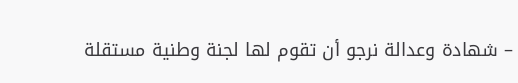– شهادة وعدالة نرجو أن تقوم لها لجنة وطنية مستقلة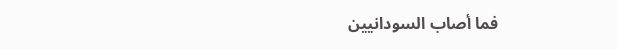فما أصاب السودانيين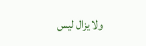ولا يزال ليس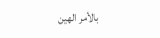بالأمر الهين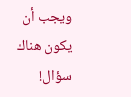ويجب أن يكون هناك سؤال!